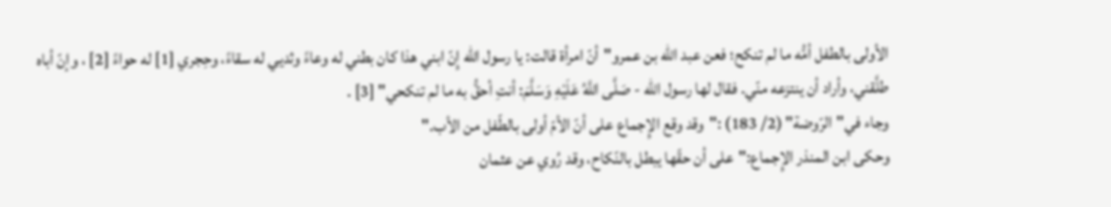الأولى بالطفل أمُّه ما لم تنكح؛ فعن عبد الله بن عمرو"أنّ امرأة قالت: يا رسول الله إِنّ ابني هذا كان بطني له وعاءً وثديي له سقاءً، وحِجري [1] له حواءً [2] ، وإنّ أباه طلَّقني، وأراد أن ينتزعه منّي. فقال لها رسول الله - صَلَّى اللَّهُ عَلَيْهِ وَسَلَّمَ: أنتِ أحقُّ به ما لم تنكحي" [3] .
وجاء في"الرّوضة" (2/ 183) :"وقد وقع الإِجماع على أنّ الأمّ أولى بالطّفل من الأب."
وحكى ابن المنذر الإِجماع:"على أن حقّها يبطل بالنّكاح، وقد رُوي عن عثمان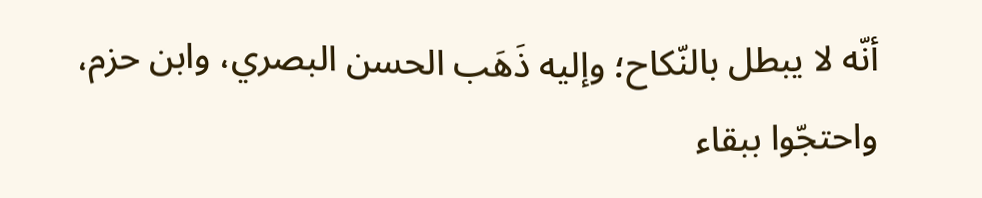أنّه لا يبطل بالنّكاح؛ وإليه ذَهَب الحسن البصري، وابن حزم، واحتجّوا ببقاء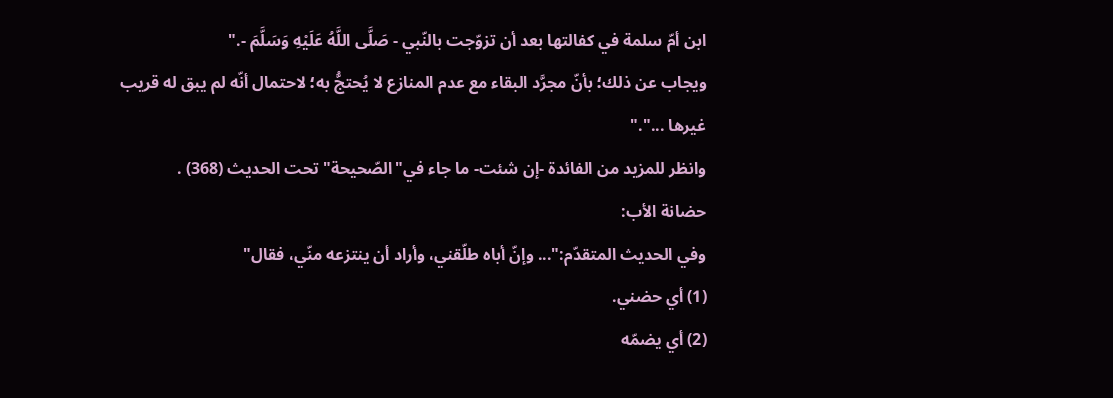ابن أمّ سلمة في كفالتها بعد أن تزوّجت بالنّبي - صَلَّى اللَّهُ عَلَيْهِ وَسَلَّمَ -."
ويجاب عن ذلك؛ بأنّ مجرَّد البقاء مع عدم المنازع لا يُحتجُّ به؛ لاحتمال أنّه لم يبق له قريب غيرها ..."."
وانظر للمزيد من الفائدة -إن شئت- ما جاء في"الصّحيحة"تحت الحديث (368) .
حضانة الأب:
وفي الحديث المتقدّم:"... وإنّ أباه طلّقني، وأراد أن ينتزعه منّي، فقال"
(1) أي حضني.
(2) أي يضمّه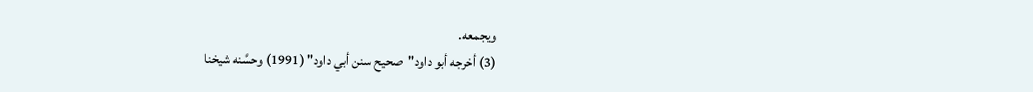ويجمعه.
(3) أخرجه أبو داود"صحيح سنن أبي داود" (1991) وحسَّنه شيخنا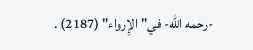-رحمه الله- في"الإِرواء" (2187) .